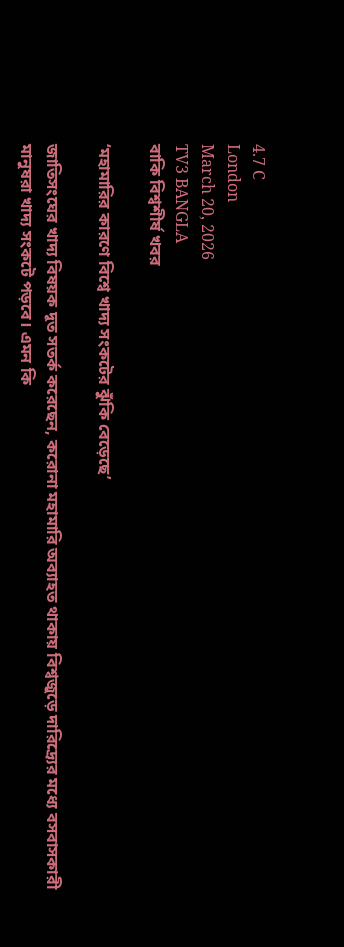4.7 C
London
March 20, 2026
TV3 BANGLA
বাকি বিশ্বশীর্ষ খবর

‘মহামারির কারণে বিশ্বে খাদ্য সংকটের ঝুঁকি বেড়েছে’

জাতিসংঘের খাদ্য বিষয়ক দূত সতর্ক করেছেন, করোনা মহামারি অব্যাহত থাকায় বিশ্বজুড়ে দারিদ্র্যের মধ্যে বসবাসকারী মানুষরা খাদ্য সংকটে পড়বে। এমন কি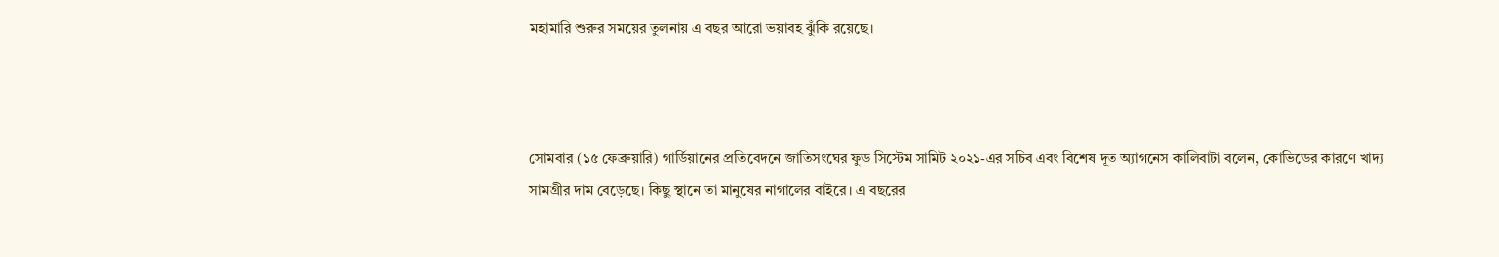মহামারি শুরুর সময়ের তুলনায় এ বছর আরো ভয়াবহ ঝুঁকি রয়েছে।



সোমবার (১৫ ফেব্রুয়ারি) গার্ডিয়ানের প্রতিবেদনে জাতিসংঘের ফুড সিস্টেম সামিট ২০২১-এর সচিব এবং বিশেষ দূত অ্যাগনেস কালিবাটা বলেন, কোভিডের কারণে খাদ্য সামগ্রীর দাম বেড়েছে। কিছু স্থানে তা মানুষের নাগালের বাইরে। এ বছরের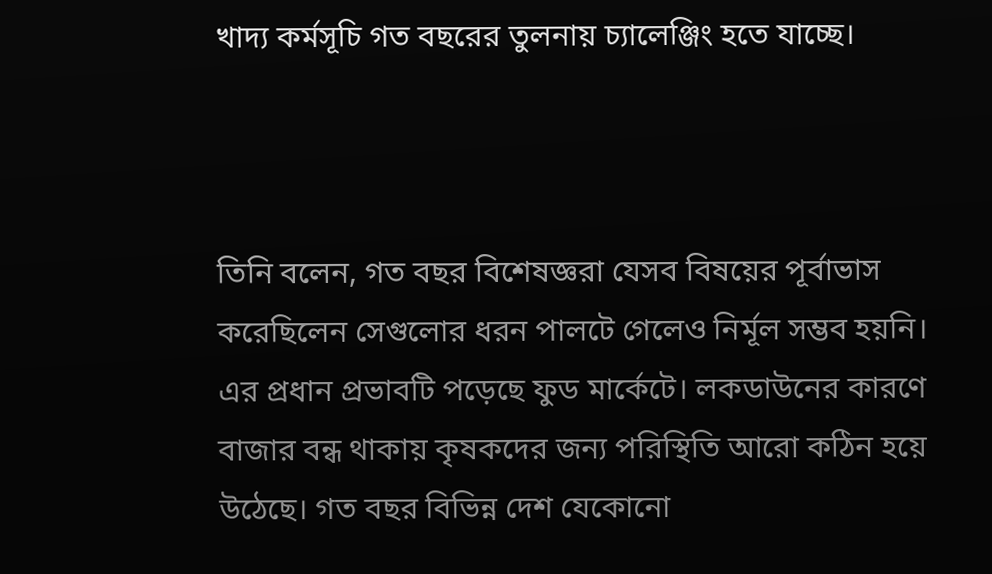খাদ্য কর্মসূচি গত বছরের তুলনায় চ্যালেঞ্জিং হতে যাচ্ছে।



তিনি বলেন, গত বছর বিশেষজ্ঞরা যেসব বিষয়ের পূর্বাভাস করেছিলেন সেগুলোর ধরন পালটে গেলেও নির্মূল সম্ভব হয়নি। এর প্রধান প্রভাবটি পড়েছে ফুড মার্কেটে। লকডাউনের কারণে বাজার বন্ধ থাকায় কৃষকদের জন্য পরিস্থিতি আরো কঠিন হয়ে উঠেছে। গত বছর বিভিন্ন দেশ যেকোনো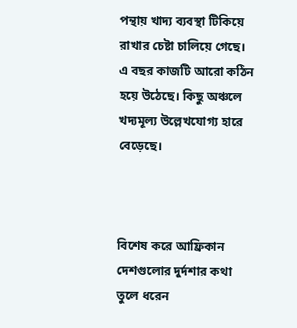পন্থায় খাদ্য ব্যবস্থা টিকিয়ে রাখার চেষ্টা চালিয়ে গেছে। এ বছর কাজটি আরো কঠিন হয়ে উঠেছে। কিছু অঞ্চলে খদ্যমূল্য উল্লেখযোগ্য হারে বেড়েছে।



বিশেষ করে আফ্রিকান দেশগুলোর দুর্দশার কথা তুলে ধরেন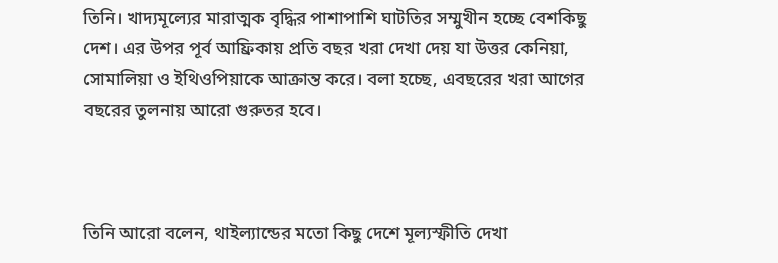তিনি। খাদ্যমূল্যের মারাত্মক বৃদ্ধির পাশাপাশি ঘাটতির সম্মুখীন হচ্ছে বেশকিছু দেশ। এর উপর পূর্ব আফ্রিকায় প্রতি বছর খরা দেখা দেয় যা উত্তর কেনিয়া, সোমালিয়া ও ইথিওপিয়াকে আক্রান্ত করে। বলা হচ্ছে, এবছরের খরা আগের বছরের তুলনায় আরো গুরুতর হবে।



তিনি আরো বলেন, থাইল্যান্ডের মতো কিছু দেশে মূল্যস্ফীতি দেখা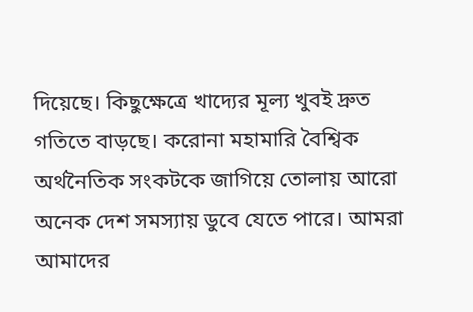দিয়েছে। কিছুক্ষেত্রে খাদ্যের মূল্য খুবই দ্রুত গতিতে বাড়ছে। করোনা মহামারি বৈশ্বিক অর্থনৈতিক সংকটকে জাগিয়ে তোলায় আরো অনেক দেশ সমস্যায় ডুবে যেতে পারে। আমরা আমাদের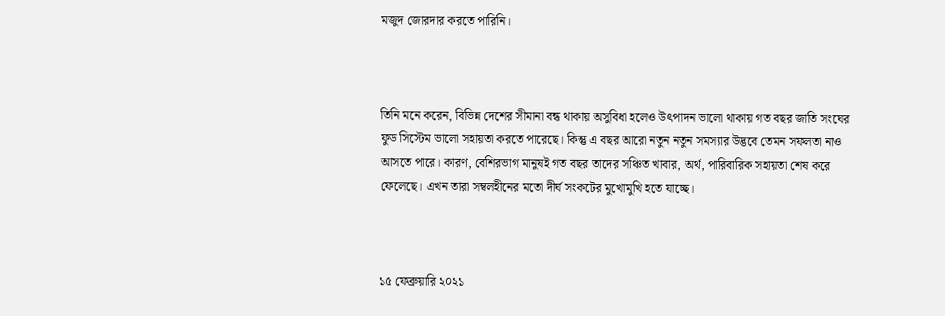মজুদ জোরদার করতে পারিনি।



তিনি মনে করেন, বিভিন্ন দেশের সীমানা বন্ধ থাকায় অসুবিধা হলেও উৎপাদন ভালো থাকায় গত বছর জাতি সংঘের ফুড সিস্টেম ভালো সহায়তা করতে পারেছে। কিন্তু এ বছর আরো নতুন নতুন সমস্যার উদ্ভবে তেমন সফলতা নাও আসতে পারে। কারণ, বেশিরভাগ মানুষই গত বছর তাদের সঞ্চিত খাবার, অর্থ, পারিবারিক সহায়তা শেষ করে ফেলেছে। এখন তারা সম্বলহীনের মতো দীর্ঘ সংকটের মুখোমুখি হতে যাচ্ছে।



১৫ ফেব্রুয়ারি ২০২১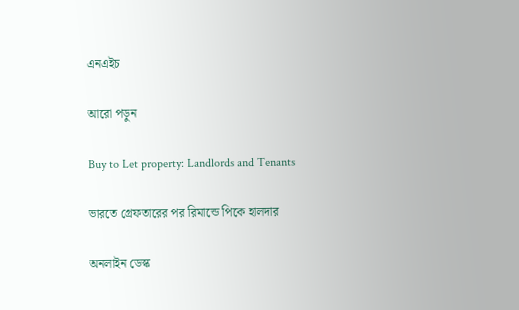এনএইচ

আরো পড়ুন

Buy to Let property: Landlords and Tenants

ভারতে গ্রেফতারের পর রিমান্ডে পিকে হালদার

অনলাইন ডেস্ক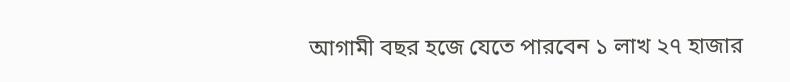আগামী বছর হজে যেতে পারবেন ১ লাখ ২৭ হাজার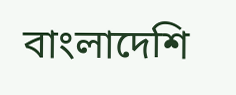বাংলাদেশি